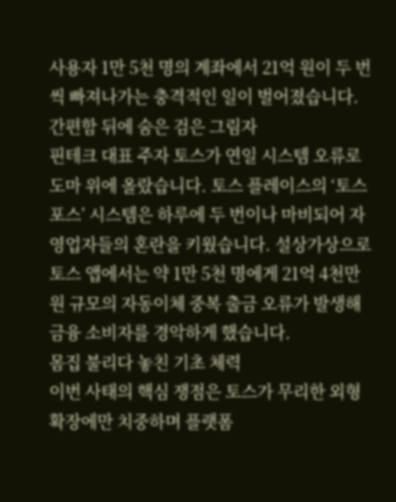사용자 1만 5천 명의 계좌에서 21억 원이 두 번씩 빠져나가는 충격적인 일이 벌어졌습니다.
간편함 뒤에 숨은 검은 그림자
핀테크 대표 주자 토스가 연일 시스템 오류로 도마 위에 올랐습니다. 토스 플레이스의 ‘토스 포스’ 시스템은 하루에 두 번이나 마비되어 자영업자들의 혼란을 키웠습니다. 설상가상으로 토스 앱에서는 약 1만 5천 명에게 21억 4천만 원 규모의 자동이체 중복 출금 오류가 발생해 금융 소비자를 경악하게 했습니다.
몸집 불리다 놓친 기초 체력
이번 사태의 핵심 쟁점은 토스가 무리한 외형 확장에만 치중하며 플랫폼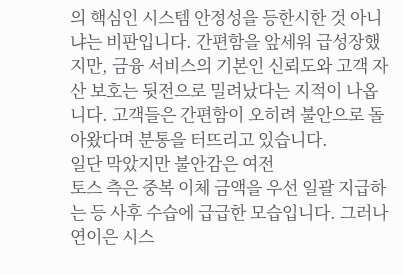의 핵심인 시스템 안정성을 등한시한 것 아니냐는 비판입니다. 간편함을 앞세워 급성장했지만, 금융 서비스의 기본인 신뢰도와 고객 자산 보호는 뒷전으로 밀려났다는 지적이 나옵니다. 고객들은 간편함이 오히려 불안으로 돌아왔다며 분통을 터뜨리고 있습니다.
일단 막았지만 불안감은 여전
토스 측은 중복 이체 금액을 우선 일괄 지급하는 등 사후 수습에 급급한 모습입니다. 그러나 연이은 시스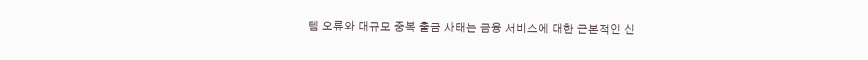템 오류와 대규모 중복 출금 사태는 금융 서비스에 대한 근본적인 신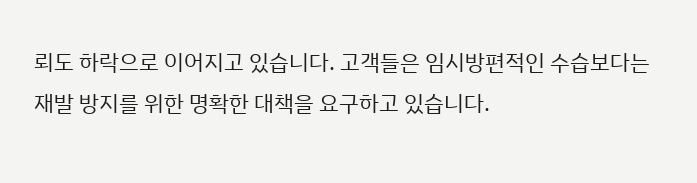뢰도 하락으로 이어지고 있습니다. 고객들은 임시방편적인 수습보다는 재발 방지를 위한 명확한 대책을 요구하고 있습니다.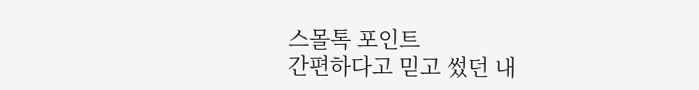스몰톡 포인트
간편하다고 믿고 썼던 내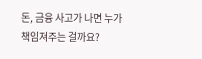돈, 금융 사고가 나면 누가 책임져주는 걸까요?